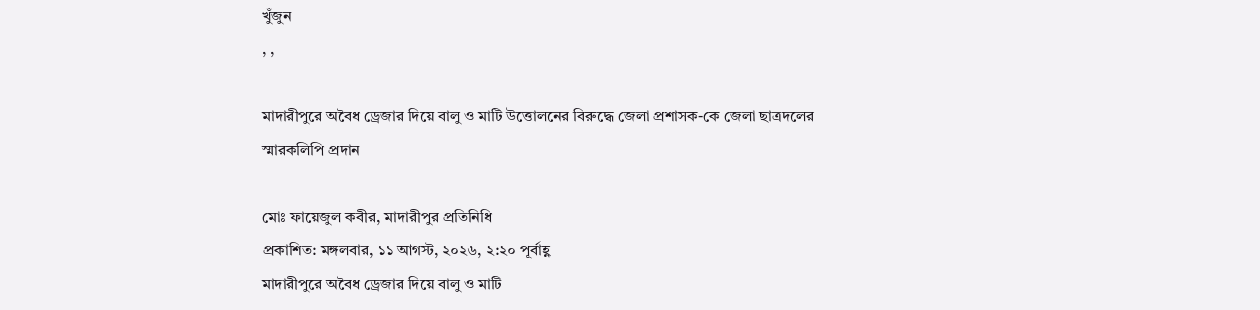খুঁজুন
, ,

মাদারীপুরে অবৈধ ড্রেজার দিয়ে বালু ও মাটি উত্তোলনের বিরুদ্ধে জেলা প্রশাসক-কে জেলা ছাত্রদলের স্মারকলিপি প্রদান

মোঃ ফায়েজুল কবীর, মাদারীপুর প্রতিনিধি
প্রকাশিত: মঙ্গলবার, ১১ আগস্ট, ২০২৬, ২:২০ পূর্বাহ্ণ
মাদারীপুরে অবৈধ ড্রেজার দিয়ে বালু ও মাটি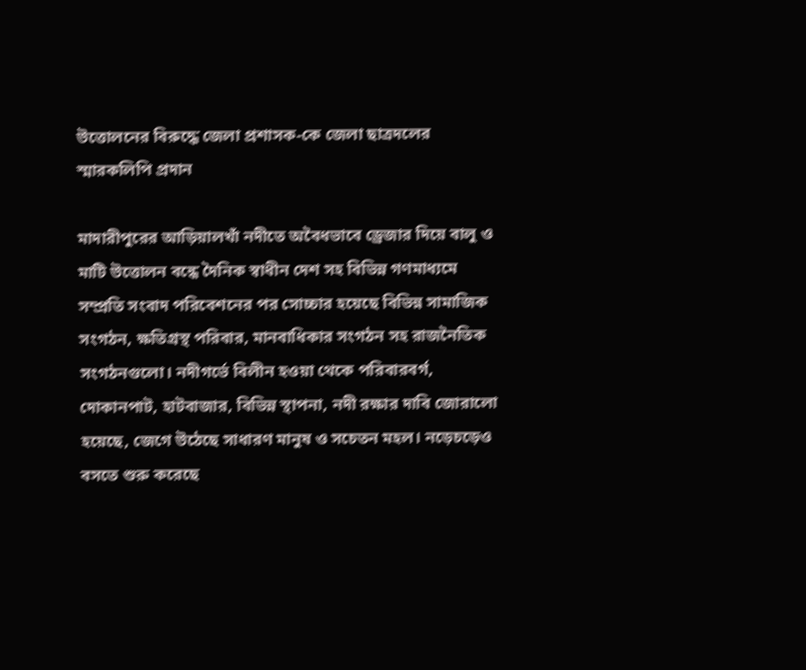উত্তোলনের বিরুদ্ধে জেলা প্রশাসক-কে জেলা ছাত্রদলের স্মারকলিপি প্রদান

মাদারীপুরের আড়িয়ালখাঁ নদীতে অবৈধভাবে ড্রেজার দিয়ে বালু ও মাটি উত্তোলন বন্ধে দৈনিক স্বাধীন দেশ সহ বিভিন্ন গণমাধ্যমে সম্প্রতি সংবাদ পরিবেশনের পর সোচ্চার হয়েছে বিভিন্ন সামাজিক সংগঠন, ক্ষতিগ্রস্থ পরিবার, মানবাধিকার সংগঠন সহ রাজনৈতিক সংগঠনগুলো। নদীগর্ভে বিলীন হওয়া থেকে পরিবারবর্গ, দোকানপাট, হাটবাজার, বিভিন্ন স্থাপনা, নদী রক্ষার দাবি জোরালো হয়েছে, জেগে উঠেছে সাধারণ মানুষ ও সচেতন মহল। নড়েচড়েও বসতে শুরু করেছে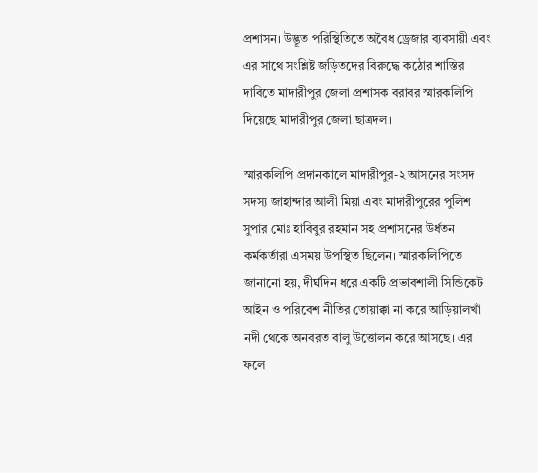প্রশাসন। উদ্ভূত পরিস্থিতিতে অবৈধ ড্রেজার ব্যবসায়ী এবং এর সাথে সংশ্লিষ্ট জড়িতদের বিরুদ্ধে কঠোর শাস্তির দাবিতে মাদারীপুর জেলা প্রশাসক বরাবর স্মারকলিপি দিয়েছে মাদারীপুর জেলা ছাত্রদল।

স্মারকলিপি প্রদানকালে মাদারীপুর-২ আসনের সংসদ সদস্য জাহান্দার আলী মিয়া এবং মাদারীপুরের পুলিশ সুপার মোঃ হাবিবুর রহমান সহ প্রশাসনের উর্ধতন কর্মকর্তারা এসময় উপস্থিত ছিলেন। স্মারকলিপিতে জানানো হয়, দীর্ঘদিন ধরে একটি প্রভাবশালী সিন্ডিকেট আইন ও পরিবেশ নীতির তোয়াক্কা না করে আড়িয়ালখাঁ নদী থেকে অনবরত বালু উত্তোলন করে আসছে। এর ফলে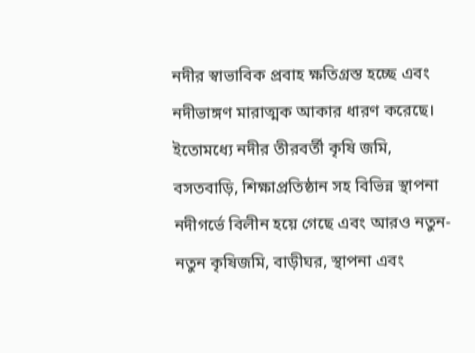নদীর স্বাভাবিক প্রবাহ ক্ষতিগ্রস্ত হচ্ছে এবং নদীভাঙ্গণ মারাত্মক আকার ধারণ করেছে। ইতোমধ্যে নদীর তীরবর্তী কৃষি জমি, বসতবাড়ি, শিক্ষাপ্রতিষ্ঠান সহ বিভিন্ন স্থাপনা নদীগর্ভে বিলীন হয়ে গেছে এবং আরও নতুন-নতুন কৃষিজমি, বাড়ীঘর, স্থাপনা এবং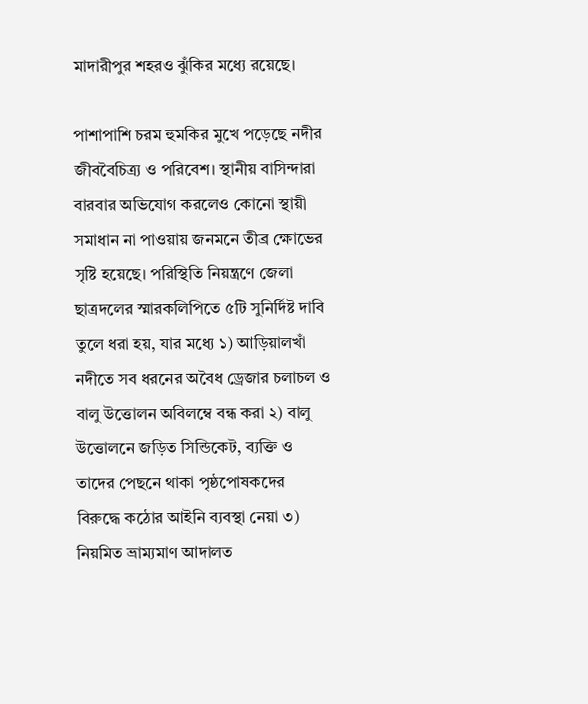মাদারীপুর শহরও ঝুঁকির মধ্যে রয়েছে।

পাশাপাশি চরম হুমকির মুখে পড়েছে নদীর জীববৈচিত্র্য ও পরিবেশ। স্থানীয় বাসিন্দারা বারবার অভিযোগ করলেও কোনো স্থায়ী সমাধান না পাওয়ায় জনমনে তীব্র ক্ষোভের সৃষ্টি হয়েছে। পরিস্থিতি নিয়ন্ত্রণে জেলা ছাত্রদলের স্মারকলিপিতে ৫টি সুনির্দিষ্ট দাবি তুলে ধরা হয়, যার মধ্যে ১) আড়িয়ালখাঁ নদীতে সব ধরনের অবৈধ ড্রেজার চলাচল ও বালু উত্তোলন অবিলম্বে বন্ধ করা ২) বালু উত্তোলনে জড়িত সিন্ডিকেট, ব্যক্তি ও তাদের পেছনে থাকা পৃষ্ঠপোষকদের বিরুদ্ধে কঠোর আইনি ব্যবস্থা নেয়া ৩) নিয়মিত ভ্রাম্যমাণ আদালত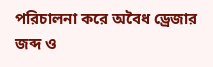পরিচালনা করে অবৈধ ড্রেজার জব্দ ও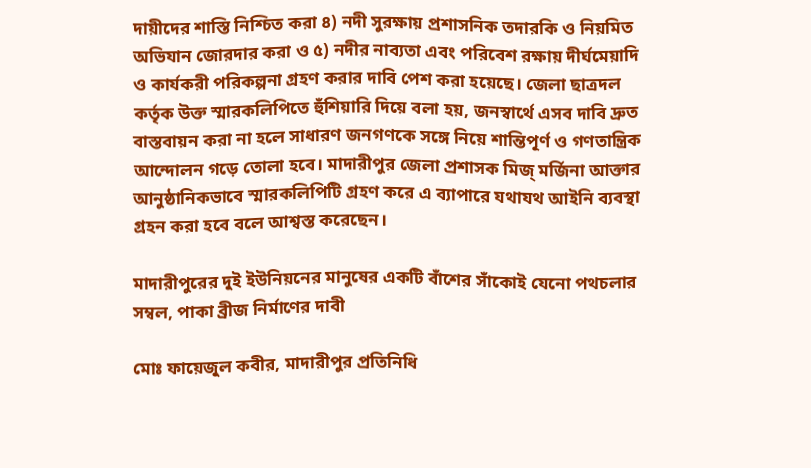দায়ীদের শাস্তি নিশ্চিত করা ৪) নদী সুরক্ষায় প্রশাসনিক তদারকি ও নিয়মিত অভিযান জোরদার করা ও ৫) নদীর নাব্যতা এবং পরিবেশ রক্ষায় দীর্ঘমেয়াদি ও কার্যকরী পরিকল্পনা গ্রহণ করার দাবি পেশ করা হয়েছে। জেলা ছাত্রদল কর্তৃক উক্ত স্মারকলিপিতে হুঁশিয়ারি দিয়ে বলা হয়, জনস্বার্থে এসব দাবি দ্রুত বাস্তবায়ন করা না হলে সাধারণ জনগণকে সঙ্গে নিয়ে শান্তিপূর্ণ ও গণতান্ত্রিক আন্দোলন গড়ে তোলা হবে। মাদারীপুর জেলা প্রশাসক মিজ্ মর্জিনা আক্তার আনুষ্ঠানিকভাবে স্মারকলিপিটি গ্রহণ করে এ ব্যাপারে যথাযথ আইনি ব্যবস্থা গ্রহন করা হবে বলে আশ্বস্ত করেছেন।

মাদারীপুরের দুই ইউনিয়নের মানুষের একটি বাঁশের সাঁকোই যেনো পথচলার সম্বল, পাকা ব্রীজ নির্মাণের দাবী

মোঃ ফায়েজুল কবীর, মাদারীপুর প্রতিনিধি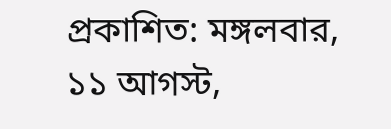প্রকাশিত: মঙ্গলবার, ১১ আগস্ট,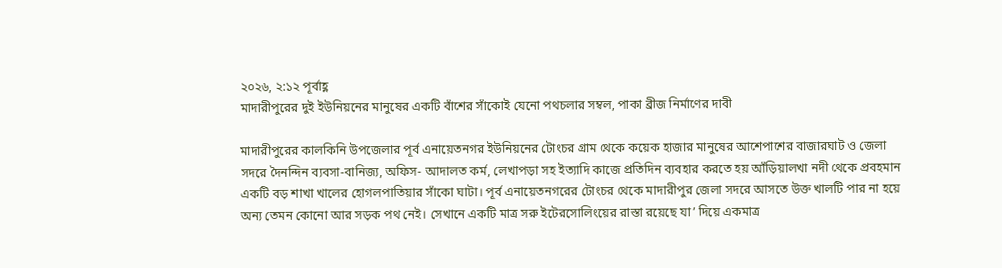২০২৬, ২:১২ পূর্বাহ্ণ
মাদারীপুরের দুই ইউনিয়নের মানুষের একটি বাঁশের সাঁকোই যেনো পথচলার সম্বল, পাকা ব্রীজ নির্মাণের দাবী

মাদারীপুরের কালকিনি উপজেলার পূর্ব এনায়েতনগর ইউনিয়নের টোংচর গ্রাম থেকে কয়েক হাজার মানুষের আশেপাশের বাজারঘাট ও জেলা সদরে দৈনন্দিন ব্যবসা-বানিজ্য, অফিস- আদালত কর্ম, লেখাপড়া সহ ইত্যাদি কাজে প্রতিদিন ব্যবহার করতে হয় আঁড়িয়ালখা নদী থেকে প্রবহমান একটি বড় শাখা খালের হোগলপাতিয়ার সাঁকো ঘাটা। পূর্ব এনায়েতনগরের টোংচর থেকে মাদারীপুর জেলা সদরে আসতে উক্ত খালটি পার না হয়ে অন্য তেমন কোনো আর সড়ক পথ নেই। সেখানে একটি মাত্র সরু ইটেরসোলিংয়ের রাস্তা রয়েছে যা’ দিয়ে একমাত্র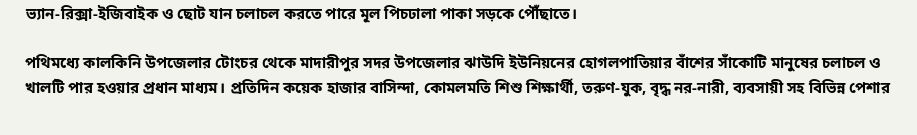ভ্যান-রিক্সা-ইজিবাইক ও ছোট যান চলাচল করতে পারে মূল পিচঢালা পাকা সড়কে পৌঁছাতে।

পথিমধ্যে কালকিনি উপজেলার টোংচর থেকে মাদারীপুর সদর উপজেলার ঝাউদি ইউনিয়নের হোগলপাতিয়ার বাঁশের সাঁকোটি মানুষের চলাচল ও খালটি পার হওয়ার প্রধান মাধ্যম। প্রতিদিন কয়েক হাজার বাসিন্দা, কোমলমতি শিশু শিক্ষার্থী, তরুণ-যুক, বৃদ্ধ নর-নারী, ব্যবসায়ী সহ বিভিন্ন পেশার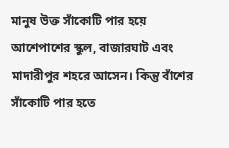মানুষ উক্ত সাঁকোটি পার হয়ে আশেপাশের স্কুল, বাজারঘাট এবং মাদারীপুর শহরে আসেন। কিন্তু বাঁশের সাঁকোটি পার হতে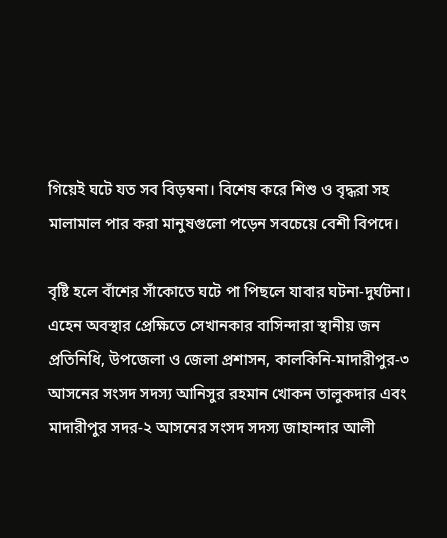গিয়েই ঘটে যত সব বিড়ম্বনা। বিশেষ করে শিশু ও বৃদ্ধরা সহ মালামাল পার করা মানুষগুলো পড়েন সবচেয়ে বেশী বিপদে।

বৃষ্টি হলে বাঁশের সাঁকোতে ঘটে পা পিছলে যাবার ঘটনা-দুর্ঘটনা। এহেন অবস্থার প্রেক্ষিতে সেখানকার বাসিন্দারা স্থানীয় জন প্রতিনিধি, উপজেলা ও জেলা প্রশাসন, কালকিনি-মাদারীপুর-৩ আসনের সংসদ সদস্য আনিসুর রহমান খোকন তালুকদার এবং মাদারীপুর সদর-২ আসনের সংসদ সদস্য জাহান্দার আলী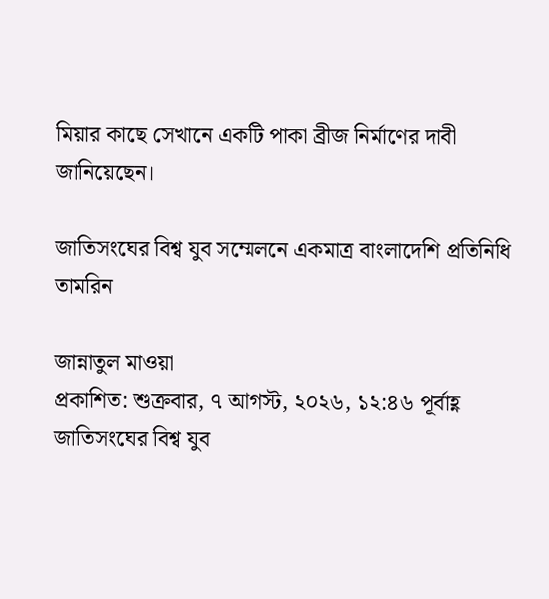মিয়ার কাছে সেখানে একটি পাকা ব্রীজ নির্মাণের দাবী জানিয়েছেন।

জাতিসংঘের বিশ্ব যুব সম্মেলনে একমাত্র বাংলাদেশি প্রতিনিধি তামরিন

জান্নাতুল মাওয়া
প্রকাশিত: শুক্রবার, ৭ আগস্ট, ২০২৬, ১২:৪৬ পূর্বাহ্ণ
জাতিসংঘের বিশ্ব যুব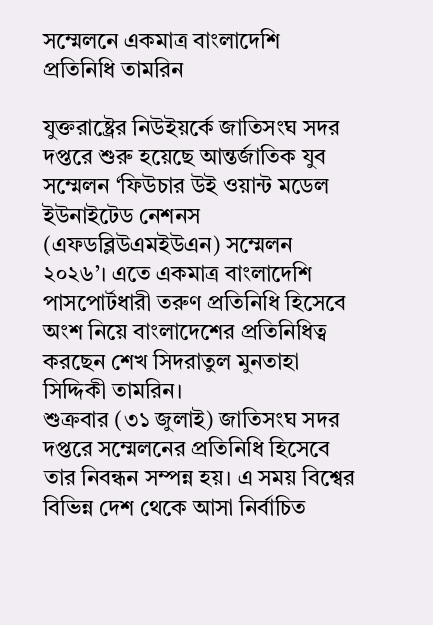সম্মেলনে একমাত্র বাংলাদেশি প্রতিনিধি তামরিন

যুক্তরাষ্ট্রের নিউইয়র্কে জাতিসংঘ সদর দপ্তরে শুরু হয়েছে আন্তর্জাতিক যুব সম্মেলন ‘ফিউচার উই ওয়ান্ট মডেল ইউনাইটেড নেশনস (এফডব্লিউএমইউএন) সম্মেলন ২০২৬’। এতে একমাত্র বাংলাদেশি পাসপোর্টধারী তরুণ প্রতিনিধি হিসেবে অংশ নিয়ে বাংলাদেশের প্রতিনিধিত্ব করছেন শেখ সিদরাতুল মুনতাহা সিদ্দিকী তামরিন।
শুক্রবার (৩১ জুলাই) জাতিসংঘ সদর দপ্তরে সম্মেলনের প্রতিনিধি হিসেবে তার নিবন্ধন সম্পন্ন হয়। এ সময় বিশ্বের বিভিন্ন দেশ থেকে আসা নির্বাচিত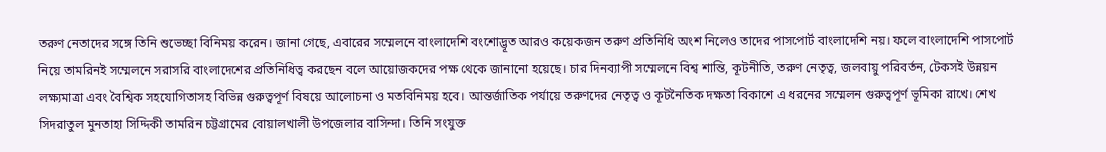তরুণ নেতাদের সঙ্গে তিনি শুভেচ্ছা বিনিময় করেন। জানা গেছে, এবারের সম্মেলনে বাংলাদেশি বংশোদ্ভূত আরও কয়েকজন তরুণ প্রতিনিধি অংশ নিলেও তাদের পাসপোর্ট বাংলাদেশি নয়। ফলে বাংলাদেশি পাসপোর্ট নিয়ে তামরিনই সম্মেলনে সরাসরি বাংলাদেশের প্রতিনিধিত্ব করছেন বলে আয়োজকদের পক্ষ থেকে জানানো হয়েছে। চার দিনব্যাপী সম্মেলনে বিশ্ব শান্তি, কূটনীতি, তরুণ নেতৃত্ব, জলবায়ু পরিবর্তন, টেকসই উন্নয়ন লক্ষ্যমাত্রা এবং বৈশ্বিক সহযোগিতাসহ বিভিন্ন গুরুত্বপূর্ণ বিষয়ে আলোচনা ও মতবিনিময় হবে। আন্তর্জাতিক পর্যায়ে তরুণদের নেতৃত্ব ও কূটনৈতিক দক্ষতা বিকাশে এ ধরনের সম্মেলন গুরুত্বপূর্ণ ভূমিকা রাখে। শেখ সিদরাতুল মুনতাহা সিদ্দিকী তামরিন চট্টগ্রামের বোয়ালখালী উপজেলার বাসিন্দা। তিনি সংযুক্ত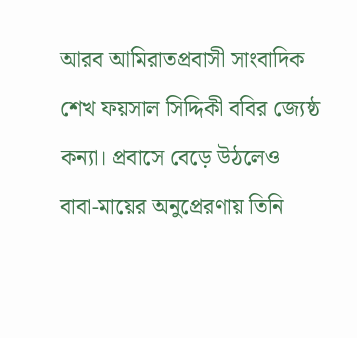আরব আমিরাতপ্রবাসী সাংবাদিক শেখ ফয়সাল সিদ্দিকী ববির জ্যেষ্ঠ কন্যা। প্রবাসে বেড়ে উঠলেও বাবা-মায়ের অনুপ্রেরণায় তিনি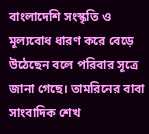বাংলাদেশি সংস্কৃতি ও মূল্যবোধ ধারণ করে বেড়ে উঠেছেন বলে পরিবার সূত্রে জানা গেছে। তামরিনের বাবা সাংবাদিক শেখ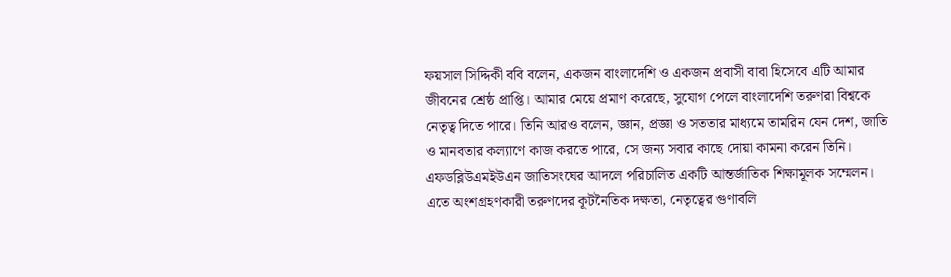ফয়সাল সিদ্দিকী ববি বলেন, একজন বাংলাদেশি ও একজন প্রবাসী বাবা হিসেবে এটি আমার জীবনের শ্রেষ্ঠ প্রাপ্তি। আমার মেয়ে প্রমাণ করেছে, সুযোগ পেলে বাংলাদেশি তরুণরা বিশ্বকে নেতৃত্ব দিতে পারে। তিনি আরও বলেন, জ্ঞান, প্রজ্ঞা ও সততার মাধ্যমে তামরিন যেন দেশ, জাতি ও মানবতার কল্যাণে কাজ করতে পারে, সে জন্য সবার কাছে দোয়া কামনা করেন তিনি। এফডব্লিউএমইউএন জাতিসংঘের আদলে পরিচালিত একটি আন্তর্জাতিক শিক্ষামূলক সম্মেলন। এতে অংশগ্রহণকারী তরুণদের কূটনৈতিক দক্ষতা, নেতৃত্বের গুণাবলি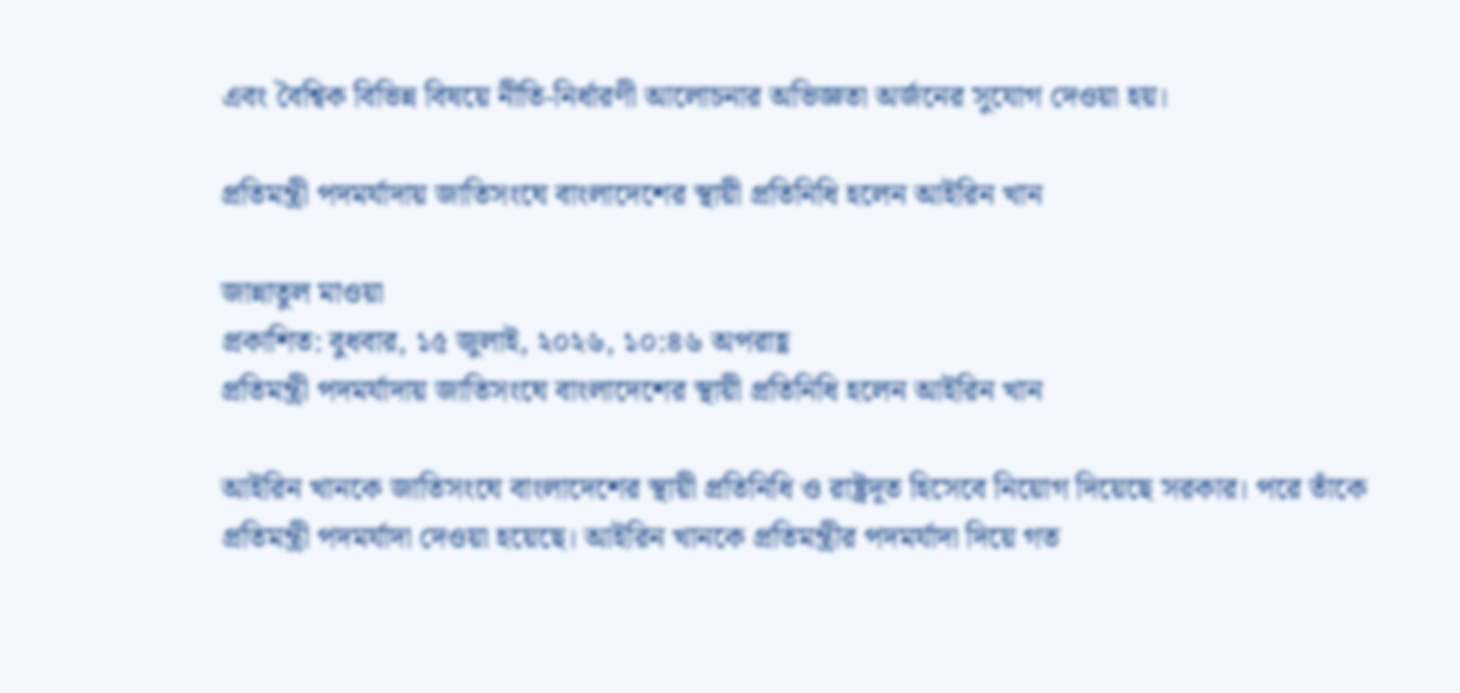এবং বৈশ্বিক বিভিন্ন বিষয়ে নীতি-নির্ধারণী আলোচনার অভিজ্ঞতা অর্জনের সুযোগ দেওয়া হয়।

প্রতিমন্ত্রী পদমর্যাদায় জাতিসংঘে বাংলাদেশের স্থায়ী প্রতিনিধি হলেন আইরিন খান

জান্নাতুল মাওয়া
প্রকাশিত: বুধবার, ১৫ জুলাই, ২০২৬, ১০:৪৬ অপরাহ্ণ
প্রতিমন্ত্রী পদমর্যাদায় জাতিসংঘে বাংলাদেশের স্থায়ী প্রতিনিধি হলেন আইরিন খান

আইরিন খানকে জাতিসংঘে বাংলাদেশের স্থায়ী প্রতিনিধি ও রাষ্ট্রদূত হিসেবে নিয়োগ দিয়েছে সরকার। পরে তাঁকে প্রতিমন্ত্রী পদমর্যাদা দেওয়া হয়েছে। আইরিন খানকে প্রতিমন্ত্রীর পদমর্যাদা দিয়ে গত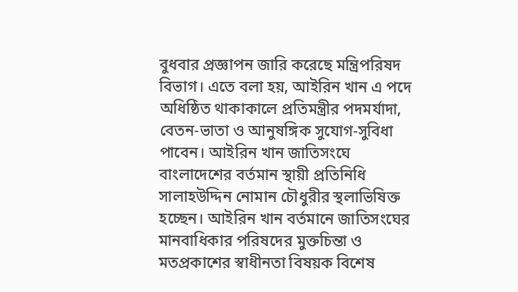বুধবার প্রজ্ঞাপন জারি করেছে মন্ত্রিপরিষদ বিভাগ। এতে বলা হয়, আইরিন খান এ পদে অধিষ্ঠিত থাকাকালে প্রতিমন্ত্রীর পদমর্যাদা, বেতন-ভাতা ও আনুষঙ্গিক সুযোগ-সুবিধা পাবেন। আইরিন খান জাতিসংঘে বাংলাদেশের বর্তমান স্থায়ী প্রতিনিধি সালাহউদ্দিন নোমান চৌধুরীর স্থলাভিষিক্ত হচ্ছেন। আইরিন খান বর্তমানে জাতিসংঘের মানবাধিকার পরিষদের মুক্তচিন্তা ও মতপ্রকাশের স্বাধীনতা বিষয়ক বিশেষ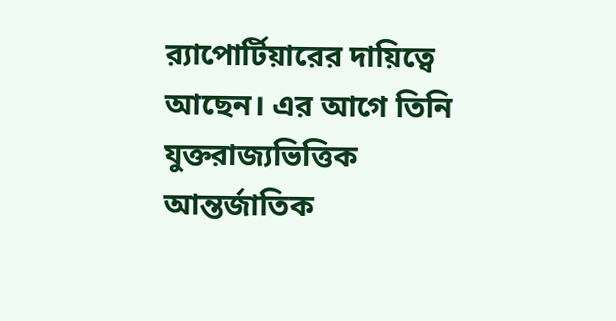র‌্যাপোর্টিয়ারের দায়িত্বে আছেন। এর আগে তিনি যুক্তরাজ্যভিত্তিক আন্তর্জাতিক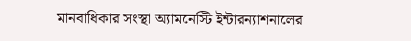মানবাধিকার সংস্থা অ্যামনেস্টি ইন্টারন্যাশনালের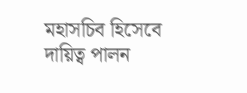মহাসচিব হিসেবে দায়িত্ব পালন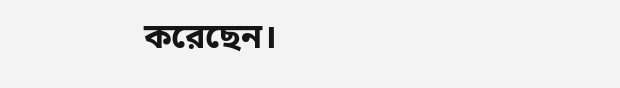করেছেন।